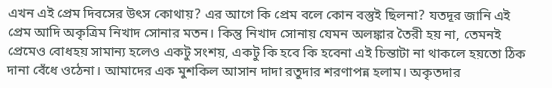এখন এই প্রেম দিবসের উৎস কোথায়? এর আগে কি প্রেম বলে কোন বস্তুই ছিলনা? যতদূর জানি এই প্রেম আদি অকৃত্রিম নিখাদ সোনার মতন। কিন্তু নিখাদ সোনায় যেমন অলঙ্কার তৈরী হয় না, তেমনই প্রেমেও বোধহয় সামান্য হলেও একটু সংশয়, একটু কি হবে কি হবেনা এই চিন্তাটা না থাকলে হয়তো ঠিক দানা বেঁধে ওঠেনা। আমাদের এক মুশকিল আসান দাদা রতুদার শরণাপন্ন হলাম। অকৃতদার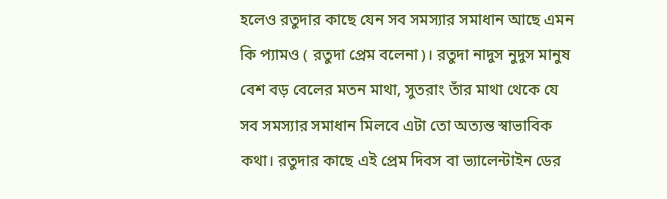হলেও রতুদার কাছে যেন সব সমস্যার সমাধান আছে এমন কি প্যামও ( রতুদা প্রেম বলেনা)। রতুদা নাদুস নুদুস মানুষ বেশ বড় বেলের মতন মাথা, সুতরাং তাঁর মাথা থেকে যে সব সমস্যার সমাধান মিলবে এটা তো অত্যন্ত স্বাভাবিক কথা। রতুদার কাছে এই প্রেম দিবস বা ভ্যালেন্টাইন ডের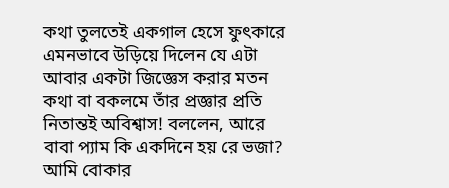কথা তুলতেই একগাল হেসে ফুৎকারে এমনভাবে উড়িয়ে দিলেন যে এটা আবার একটা জিজ্ঞেস করার মতন কথা বা বকলমে তাঁর প্রজ্ঞার প্রতি নিতান্তই অবিশ্বাস! বললেন, আরে বাবা প্যাম কি একদিনে হয় রে ভজা? আমি বোকার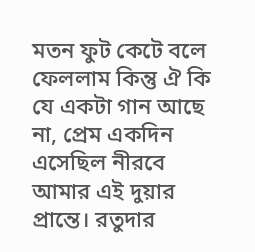মতন ফুট কেটে বলে ফেললাম কিন্তু ঐ কি যে একটা গান আছে না, প্রেম একদিন এসেছিল নীরবে আমার এই দুয়ার প্রান্তে। রতুদার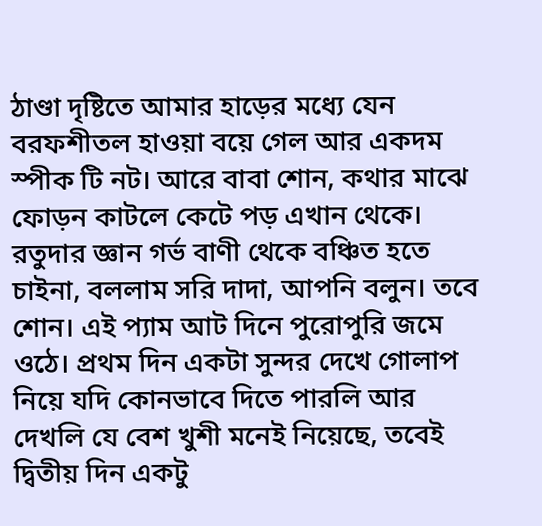ঠাণ্ডা দৃষ্টিতে আমার হাড়ের মধ্যে যেন বরফশীতল হাওয়া বয়ে গেল আর একদম স্পীক টি নট। আরে বাবা শোন, কথার মাঝে ফোড়ন কাটলে কেটে পড় এখান থেকে। রতুদার জ্ঞান গর্ভ বাণী থেকে বঞ্চিত হতে চাইনা, বললাম সরি দাদা, আপনি বলুন। তবে শোন। এই প্যাম আট দিনে পুরোপুরি জমে ওঠে। প্রথম দিন একটা সুন্দর দেখে গোলাপ নিয়ে যদি কোনভাবে দিতে পারলি আর দেখলি যে বেশ খুশী মনেই নিয়েছে, তবেই দ্বিতীয় দিন একটু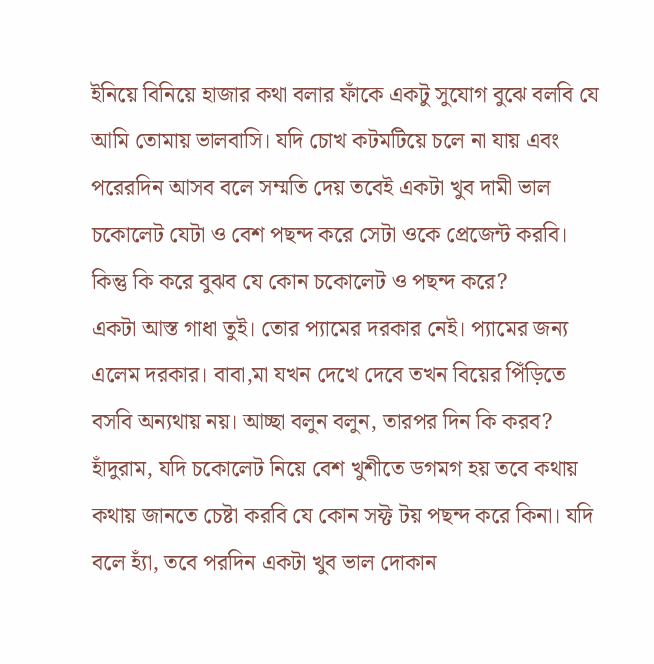ইনিয়ে বিনিয়ে হাজার কথা বলার ফাঁকে একটু সুযোগ বুঝে বলবি যে আমি তোমায় ভালবাসি। যদি চোখ কটমটিয়ে চলে না যায় এবং পরেরদিন আসব বলে সম্মতি দেয় তবেই একটা খুব দামী ভাল চকোলেট যেটা ও বেশ পছন্দ করে সেটা ওকে প্রেজেন্ট করবি।
কিন্তু কি করে বুঝব যে কোন চকোলেট ও পছন্দ করে?
একটা আস্ত গাধা তুই। তোর প্যামের দরকার নেই। প্যামের জন্য এলেম দরকার। বাবা,মা যখন দেখে দেবে তখন বিয়ের পিঁড়িতে বসবি অন্যথায় নয়। আচ্ছা বলুন বলুন, তারপর দিন কি করব?
হাঁদুরাম, যদি চকোলেট নিয়ে বেশ খুশীতে ডগমগ হয় তবে কথায় কথায় জানতে চেষ্টা করবি যে কোন সফ্ট টয় পছন্দ করে কিনা। যদি বলে হ্যাঁ, তবে পরদিন একটা খুব ভাল দোকান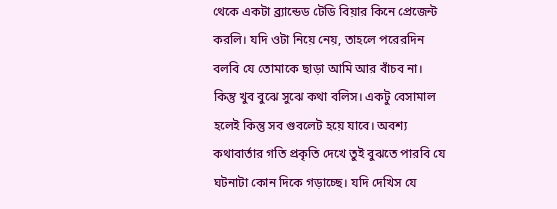থেকে একটা ব্র্যান্ডেড টেডি বিয়ার কিনে প্রেজেন্ট করলি। যদি ওটা নিয়ে নেয়, তাহলে পরেরদিন বলবি যে তোমাকে ছাড়া আমি আর বাঁচব না। কিন্তু খুব বুঝে সুঝে কথা বলিস। একটু বেসামাল হলেই কিন্তু সব গুবলেট হয়ে যাবে। অবশ্য কথাবার্তার গতি প্রকৃতি দেখে তুই বুঝতে পারবি যে ঘটনাটা কোন দিকে গড়াচ্ছে। যদি দেখিস যে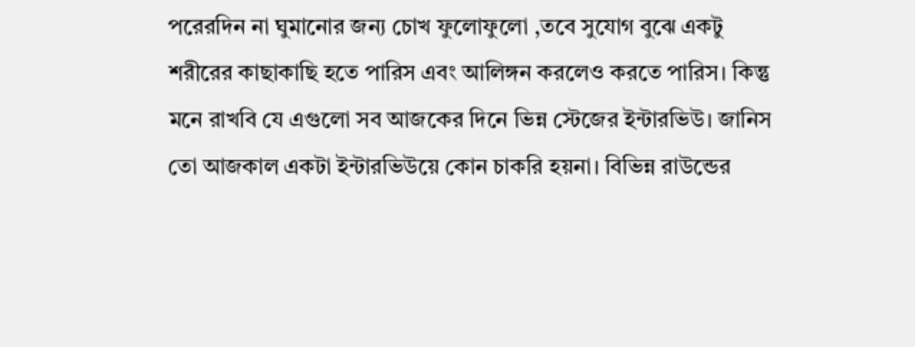পরেরদিন না ঘুমানোর জন্য চোখ ফুলোফুলো ,তবে সুযোগ বুঝে একটু শরীরের কাছাকাছি হতে পারিস এবং আলিঙ্গন করলেও করতে পারিস। কিন্তু মনে রাখবি যে এগুলো সব আজকের দিনে ভিন্ন স্টেজের ইন্টারভিউ। জানিস তো আজকাল একটা ইন্টারভিউয়ে কোন চাকরি হয়না। বিভিন্ন রাউন্ডের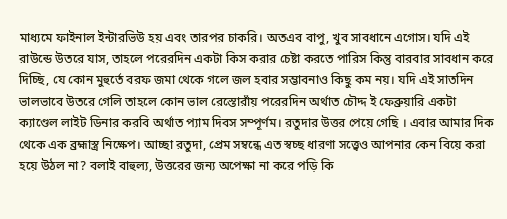মাধ্যমে ফাইনাল ইন্টারভিউ হয় এবং তারপর চাকরি। অতএব বাপু, খুব সাবধানে এগোস। যদি এই রাউন্ডে উতরে যাস, তাহলে পরেরদিন একটা কিস করার চেষ্টা করতে পারিস কিন্তু বারবার সাবধান করে দিচ্ছি, যে কোন মুহুর্তে বরফ জমা থেকে গলে জল হবার সম্ভাবনাও কিছু কম নয়। যদি এই সাতদিন ভালভাবে উতরে গেলি তাহলে কোন ভাল রেস্তোরাঁয় পরেরদিন অর্থাত চৌদ্দ ই ফেব্রুয়ারি একটা ক্যাণ্ডেল লাইট ডিনার করবি অর্থাত প্যাম দিবস সম্পূর্ণম। রতুদার উত্তর পেয়ে গেছি । এবার আমার দিক থেকে এক ব্রহ্মাস্ত্র নিক্ষেপ। আচ্ছা রতুদা, প্রেম সম্বন্ধে এত স্বচ্ছ ধারণা সত্ত্বেও আপনার কেন বিয়ে করা হয়ে উঠল না? বলাই বাহুল্য, উত্তরের জন্য অপেক্ষা না করে পড়ি কি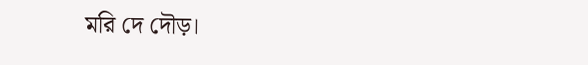মরি দে দৌড়।